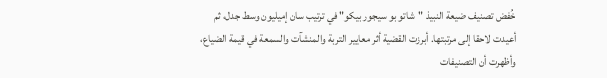خُفض تصنيف ضيعة النبيذ "شاتو بو سيجور بيكو" في ترتيب سان إميليون وسط جدل، ثم أعيدت لاحقا إلى مرتبتها. أبرزت القضية أثر معايير التربة والمنشآت والسمعة في قيمة الضياع، وأظهرت أن التصنيفات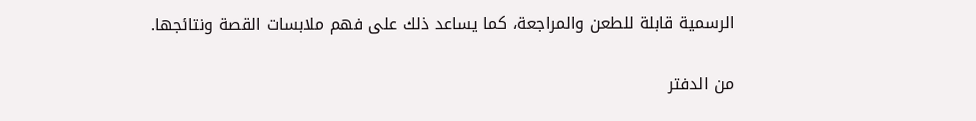الرسمية قابلة للطعن والمراجعة، كما يساعد ذلك على فهم ملابسات القصة ونتائجها.

من الدفتر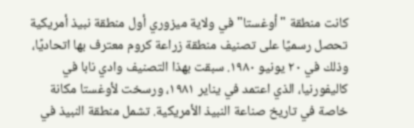كانت منطقة "أوغستا" في ولاية ميزوري أول منطقة نبيذ أمريكية تحصل رسميًا على تصنيف منطقة زراعة كروم معترف بها اتحاديًا، وذلك في ٢٠ يونيو ١٩٨٠. سبقت بهذا التصنيف وادي نابا في كاليفورنيا، الذي اعتمد في يناير ١٩٨١، ورسخت لأوغستا مكانة خاصة في تاريخ صناعة النبيذ الأمريكية. تشمل منطقة النبيذ في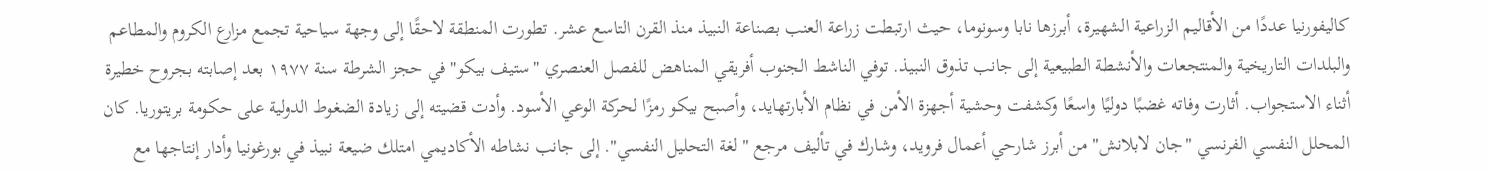كاليفورنيا عددًا من الأقاليم الزراعية الشهيرة، أبرزها نابا وسونوما، حيث ارتبطت زراعة العنب بصناعة النبيذ منذ القرن التاسع عشر. تطورت المنطقة لاحقًا إلى وجهة سياحية تجمع مزارع الكروم والمطاعم والبلدات التاريخية والمنتجعات والأنشطة الطبيعية إلى جانب تذوق النبيذ. توفي الناشط الجنوب أفريقي المناهض للفصل العنصري "ستيف بيكو" في حجز الشرطة سنة ١٩٧٧ بعد إصابته بجروح خطيرة أثناء الاستجواب. أثارت وفاته غضبًا دوليًا واسعًا وكشفت وحشية أجهزة الأمن في نظام الأبارتهايد، وأصبح بيكو رمزًا لحركة الوعي الأسود. وأدت قضيته إلى زيادة الضغوط الدولية على حكومة بريتوريا. كان المحلل النفسي الفرنسي "جان لابلانش" من أبرز شارحي أعمال فرويد، وشارك في تأليف مرجع "لغة التحليل النفسي". إلى جانب نشاطه الأكاديمي امتلك ضيعة نبيذ في بورغونيا وأدار إنتاجها مع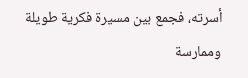أسرته، فجمع بين مسيرة فكرية طويلة وممارسة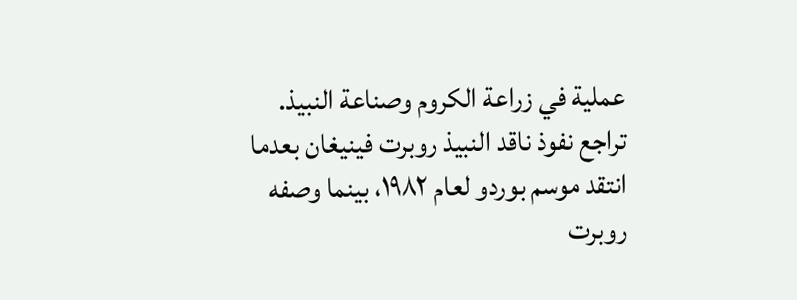عملية في زراعة الكروم وصناعة النبيذ. تراجع نفوذ ناقد النبيذ روبرت فينيغان بعدما انتقد موسم بوردو لعام ١٩٨٢، بينما وصفه روبرت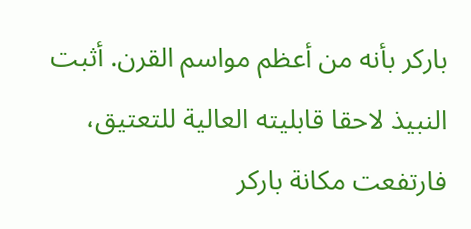باركر بأنه من أعظم مواسم القرن. أثبت النبيذ لاحقا قابليته العالية للتعتيق، فارتفعت مكانة باركر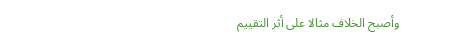وأصبح الخلاف مثالا على أثر التقييم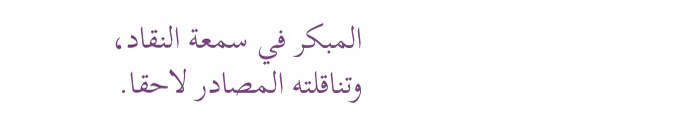المبكر في سمعة النقاد، وتناقلته المصادر لاحقا.